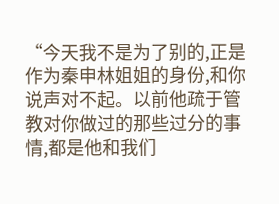“今天我不是为了别的,正是作为秦申林姐姐的身份,和你说声对不起。以前他疏于管教对你做过的那些过分的事情,都是他和我们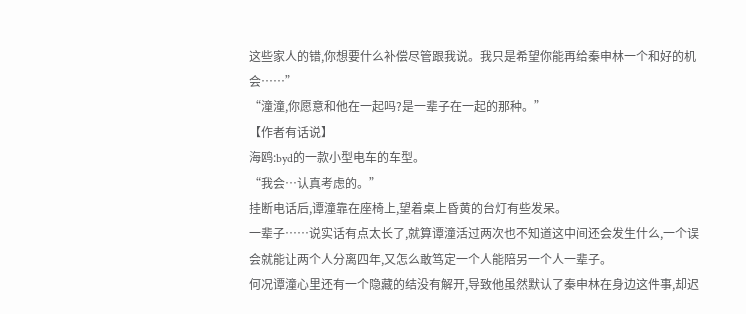这些家人的错,你想要什么补偿尽管跟我说。我只是希望你能再给秦申林一个和好的机会……”
“潼潼,你愿意和他在一起吗?是一辈子在一起的那种。”
【作者有话说】
海鸥:byd的一款小型电车的车型。
“我会…认真考虑的。”
挂断电话后,谭潼靠在座椅上,望着桌上昏黄的台灯有些发呆。
一辈子……说实话有点太长了,就算谭潼活过两次也不知道这中间还会发生什么,一个误会就能让两个人分离四年,又怎么敢笃定一个人能陪另一个人一辈子。
何况谭潼心里还有一个隐藏的结没有解开,导致他虽然默认了秦申林在身边这件事,却迟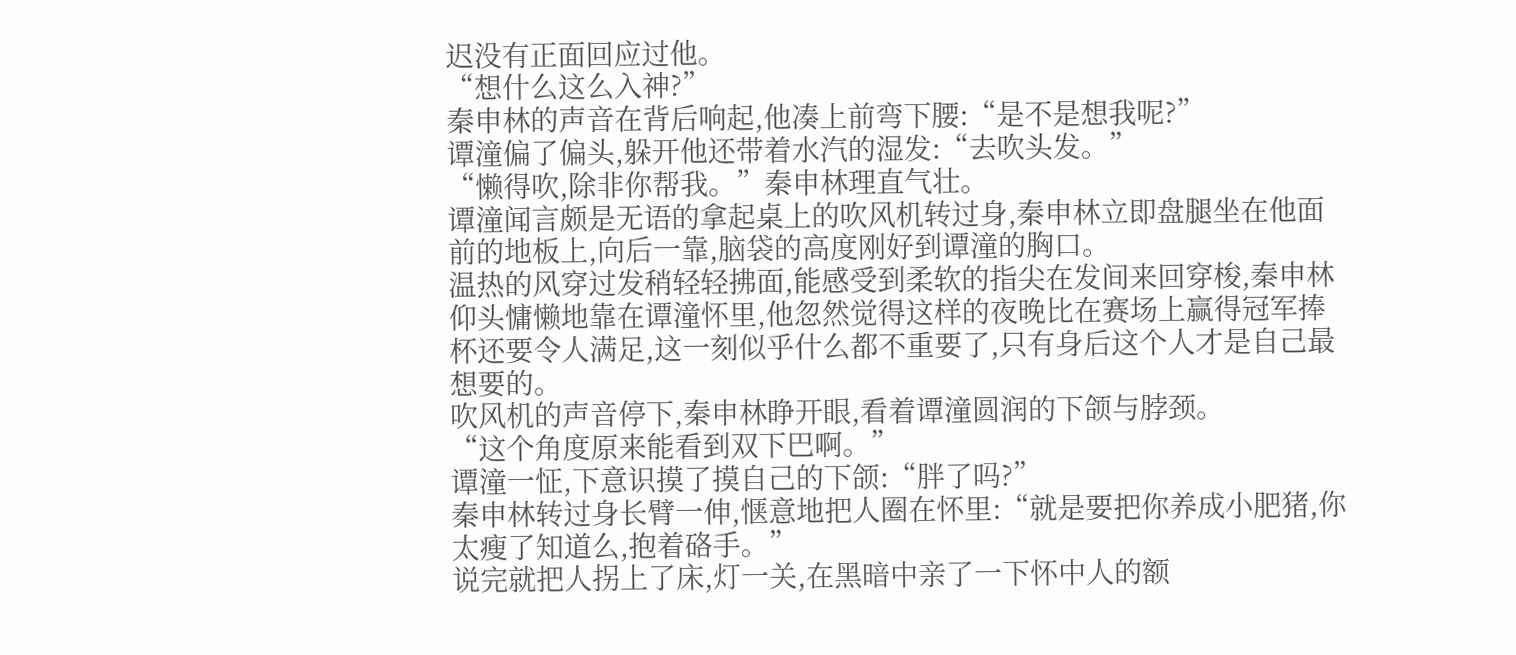迟没有正面回应过他。
“想什么这么入神?”
秦申林的声音在背后响起,他凑上前弯下腰:“是不是想我呢?”
谭潼偏了偏头,躲开他还带着水汽的湿发:“去吹头发。”
“懒得吹,除非你帮我。”秦申林理直气壮。
谭潼闻言颇是无语的拿起桌上的吹风机转过身,秦申林立即盘腿坐在他面前的地板上,向后一靠,脑袋的高度刚好到谭潼的胸口。
温热的风穿过发稍轻轻拂面,能感受到柔软的指尖在发间来回穿梭,秦申林仰头慵懒地靠在谭潼怀里,他忽然觉得这样的夜晚比在赛场上赢得冠军捧杯还要令人满足,这一刻似乎什么都不重要了,只有身后这个人才是自己最想要的。
吹风机的声音停下,秦申林睁开眼,看着谭潼圆润的下颌与脖颈。
“这个角度原来能看到双下巴啊。”
谭潼一怔,下意识摸了摸自己的下颌:“胖了吗?”
秦申林转过身长臂一伸,惬意地把人圈在怀里:“就是要把你养成小肥猪,你太瘦了知道么,抱着硌手。”
说完就把人拐上了床,灯一关,在黑暗中亲了一下怀中人的额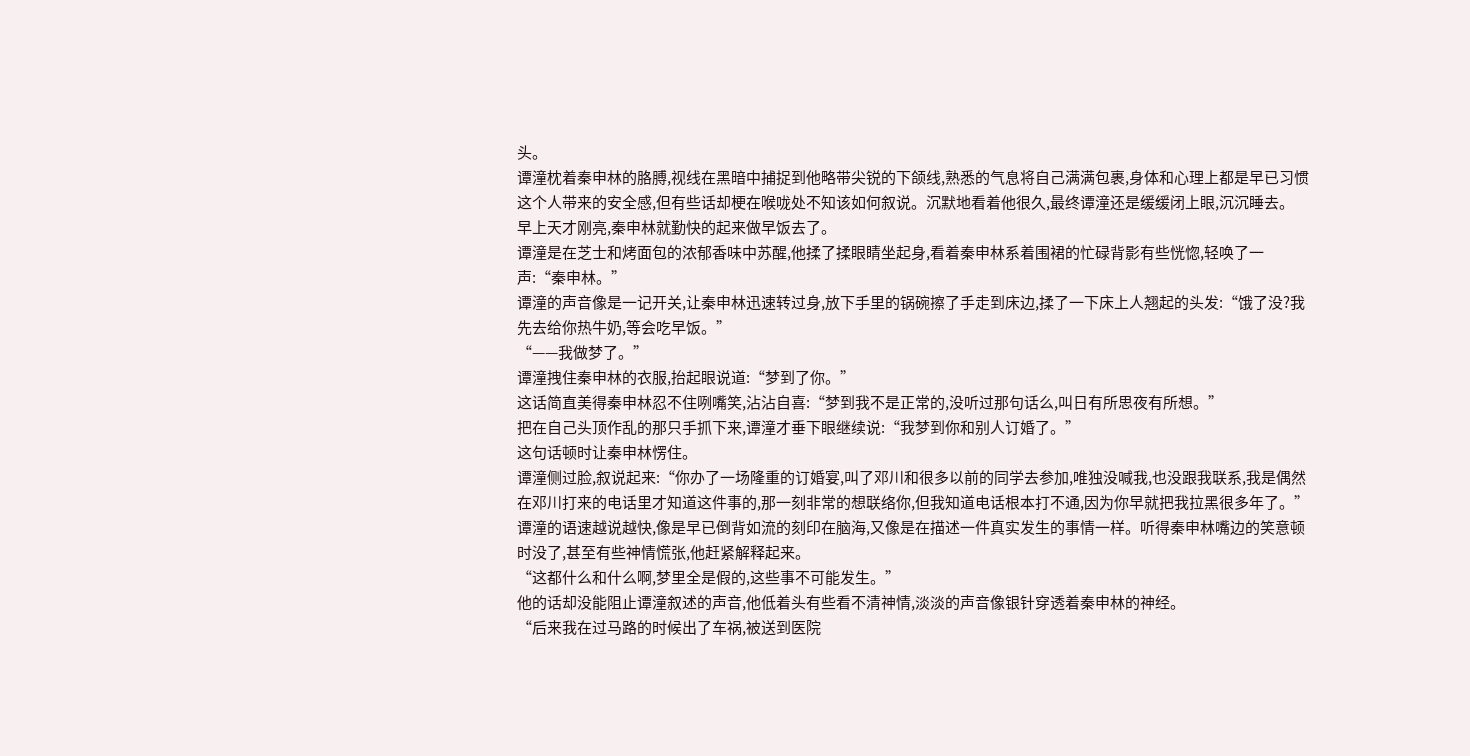头。
谭潼枕着秦申林的胳膊,视线在黑暗中捕捉到他略带尖锐的下颌线,熟悉的气息将自己满满包裹,身体和心理上都是早已习惯这个人带来的安全感,但有些话却梗在喉咙处不知该如何叙说。沉默地看着他很久,最终谭潼还是缓缓闭上眼,沉沉睡去。
早上天才刚亮,秦申林就勤快的起来做早饭去了。
谭潼是在芝士和烤面包的浓郁香味中苏醒,他揉了揉眼睛坐起身,看着秦申林系着围裙的忙碌背影有些恍惚,轻唤了一声:“秦申林。”
谭潼的声音像是一记开关,让秦申林迅速转过身,放下手里的锅碗擦了手走到床边,揉了一下床上人翘起的头发:“饿了没?我先去给你热牛奶,等会吃早饭。”
“——我做梦了。”
谭潼拽住秦申林的衣服,抬起眼说道:“梦到了你。”
这话简直美得秦申林忍不住咧嘴笑,沾沾自喜:“梦到我不是正常的,没听过那句话么,叫日有所思夜有所想。”
把在自己头顶作乱的那只手抓下来,谭潼才垂下眼继续说:“我梦到你和别人订婚了。”
这句话顿时让秦申林愣住。
谭潼侧过脸,叙说起来:“你办了一场隆重的订婚宴,叫了邓川和很多以前的同学去参加,唯独没喊我,也没跟我联系,我是偶然在邓川打来的电话里才知道这件事的,那一刻非常的想联络你,但我知道电话根本打不通,因为你早就把我拉黑很多年了。”
谭潼的语速越说越快,像是早已倒背如流的刻印在脑海,又像是在描述一件真实发生的事情一样。听得秦申林嘴边的笑意顿时没了,甚至有些神情慌张,他赶紧解释起来。
“这都什么和什么啊,梦里全是假的,这些事不可能发生。”
他的话却没能阻止谭潼叙述的声音,他低着头有些看不清神情,淡淡的声音像银针穿透着秦申林的神经。
“后来我在过马路的时候出了车祸,被送到医院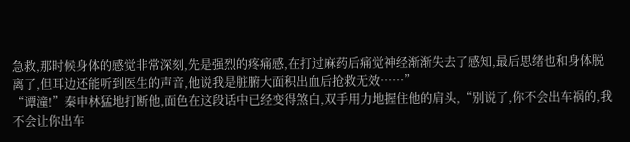急救,那时候身体的感觉非常深刻,先是强烈的疼痛感,在打过麻药后痛觉神经渐渐失去了感知,最后思绪也和身体脱离了,但耳边还能听到医生的声音,他说我是脏腑大面积出血后抢救无效……”
“谭潼!”秦申林猛地打断他,面色在这段话中已经变得煞白,双手用力地握住他的肩头,“别说了,你不会出车祸的,我不会让你出车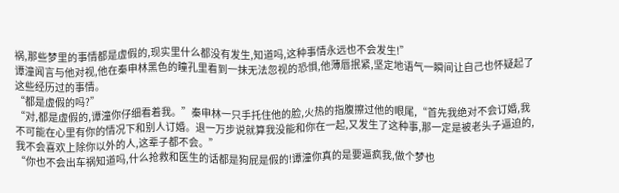祸,那些梦里的事情都是虚假的,现实里什么都没有发生,知道吗,这种事情永远也不会发生!”
谭潼闻言与他对视,他在秦申林黑色的瞳孔里看到一抹无法忽视的恐惧,他薄唇抿紧,坚定地语气一瞬间让自己也怀疑起了这些经历过的事情。
“都是虚假的吗?”
“对,都是虚假的,谭潼你仔细看着我。”秦申林一只手托住他的脸,火热的指腹擦过他的眼尾,“首先我绝对不会订婚,我不可能在心里有你的情况下和别人订婚。退一万步说就算我没能和你在一起,又发生了这种事,那一定是被老头子逼迫的,我不会喜欢上除你以外的人,这辈子都不会。”
“你也不会出车祸知道吗,什么抢救和医生的话都是狗屁是假的!谭潼你真的是要逼疯我,做个梦也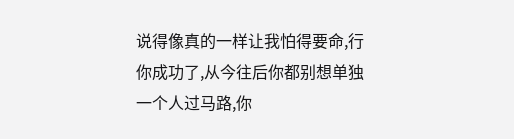说得像真的一样让我怕得要命,行你成功了,从今往后你都别想单独一个人过马路,你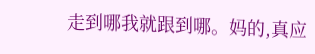走到哪我就跟到哪。妈的,真应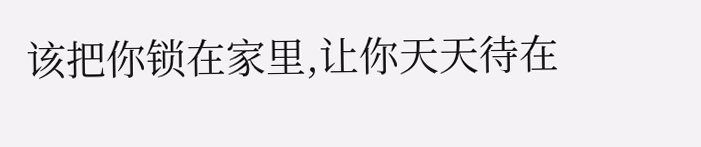该把你锁在家里,让你天天待在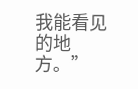我能看见的地方。”